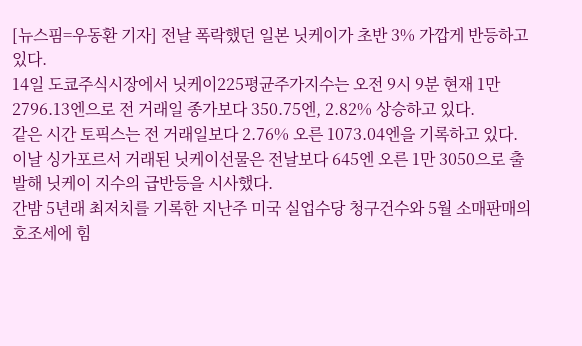[뉴스핌=우동환 기자] 전날 폭락했던 일본 닛케이가 초반 3% 가깝게 반등하고 있다.
14일 도쿄주식시장에서 닛케이225평균주가지수는 오전 9시 9분 현재 1만 2796.13엔으로 전 거래일 종가보다 350.75엔, 2.82% 상승하고 있다.
같은 시간 토픽스는 전 거래일보다 2.76% 오른 1073.04엔을 기록하고 있다.
이날 싱가포르서 거래된 닛케이선물은 전날보다 645엔 오른 1만 3050으로 출발해 닛케이 지수의 급반등을 시사했다.
간밤 5년래 최저치를 기록한 지난주 미국 실업수당 청구건수와 5월 소매판매의 호조세에 힘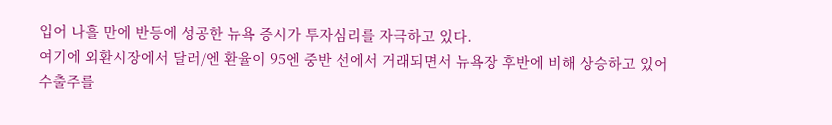입어 나흘 만에 반등에 성공한 뉴욕 증시가 투자심리를 자극하고 있다.
여기에 외환시장에서 달러/엔 환율이 95엔 중반 선에서 거래되면서 뉴욕장 후반에 비해 상승하고 있어 수출주를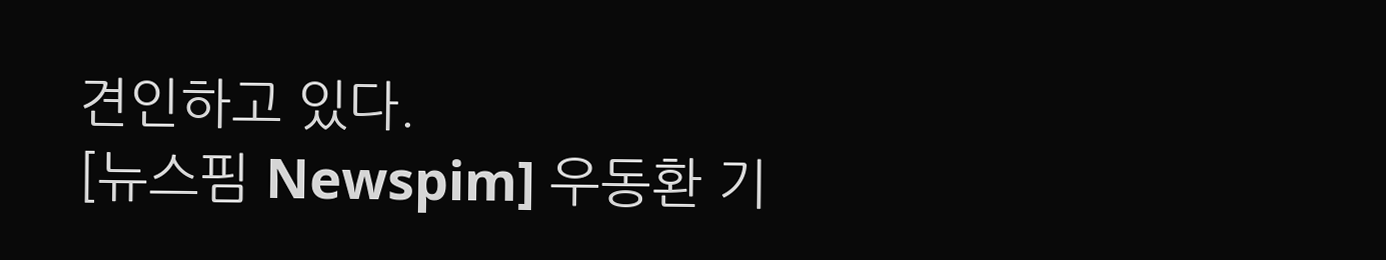견인하고 있다.
[뉴스핌 Newspim] 우동환 기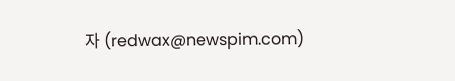자 (redwax@newspim.com)